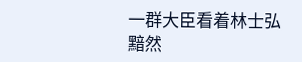一群大臣看着林士弘黯然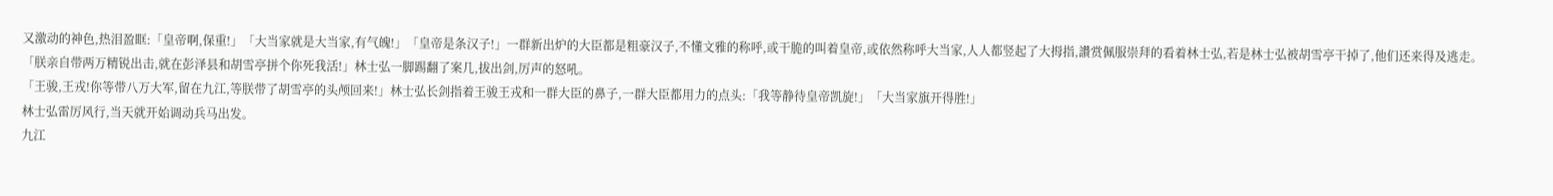又激动的神色,热泪盈眶:「皇帝啊,保重!」「大当家就是大当家,有气魄!」「皇帝是条汉子!」一群新出炉的大臣都是粗豪汉子,不懂文雅的称呼,或干脆的叫着皇帝,或依然称呼大当家,人人都竖起了大拇指,讚赏佩服崇拜的看着林士弘,若是林士弘被胡雪亭干掉了,他们还来得及逃走。
「朕亲自带两万精锐出击,就在彭泽县和胡雪亭拼个你死我活!」林士弘一脚踢翻了案几,拔出剑,厉声的怒吼。
「王骏,王戎!你等带八万大军,留在九江,等朕带了胡雪亭的头颅回来!」林士弘长剑指着王骏王戎和一群大臣的鼻子,一群大臣都用力的点头:「我等静待皇帝凯旋!」「大当家旗开得胜!」
林士弘雷厉风行,当天就开始调动兵马出发。
九江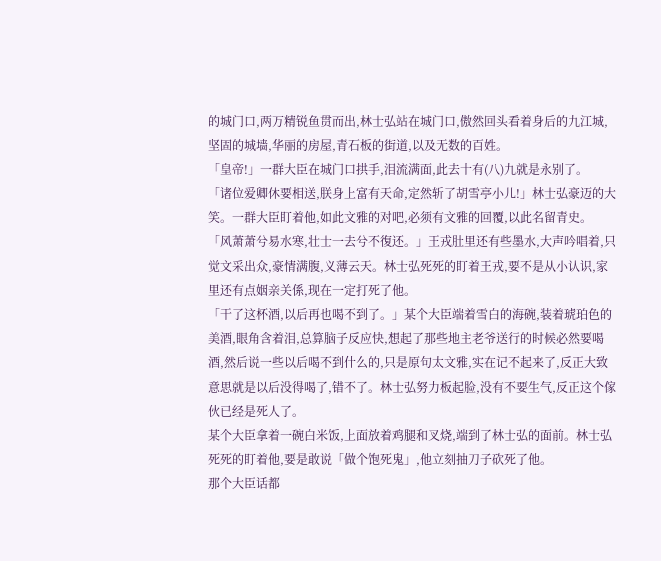的城门口,两万精锐鱼贯而出,林士弘站在城门口,傲然回头看着身后的九江城,坚固的城墙,华丽的房屋,青石板的街道,以及无数的百姓。
「皇帝!」一群大臣在城门口拱手,泪流满面,此去十有(八)九就是永别了。
「诸位爱卿休要相送,朕身上富有天命,定然斩了胡雪亭小儿!」林士弘豪迈的大笑。一群大臣盯着他,如此文雅的对吧,必须有文雅的回覆,以此名留青史。
「风萧萧兮易水寒,壮士一去兮不復还。」王戎肚里还有些墨水,大声吟唱着,只觉文采出众,豪情满腹,义薄云天。林士弘死死的盯着王戎,要不是从小认识,家里还有点姻亲关係,现在一定打死了他。
「干了这杯酒,以后再也喝不到了。」某个大臣端着雪白的海碗,装着琥珀色的美酒,眼角含着泪,总算脑子反应快,想起了那些地主老爷送行的时候必然要喝酒,然后说一些以后喝不到什么的,只是原句太文雅,实在记不起来了,反正大致意思就是以后没得喝了,错不了。林士弘努力板起脸,没有不要生气,反正这个傢伙已经是死人了。
某个大臣拿着一碗白米饭,上面放着鸡腿和叉烧,端到了林士弘的面前。林士弘死死的盯着他,要是敢说「做个饱死鬼」,他立刻抽刀子砍死了他。
那个大臣话都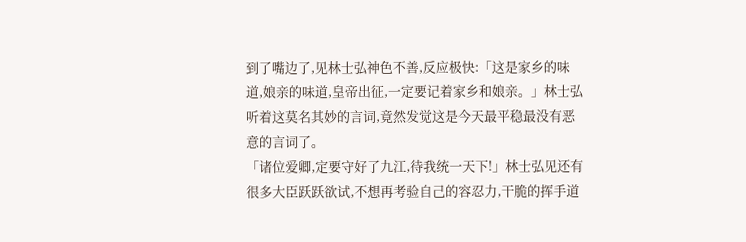到了嘴边了,见林士弘神色不善,反应极快:「这是家乡的味道,娘亲的味道,皇帝出征,一定要记着家乡和娘亲。」林士弘听着这莫名其妙的言词,竟然发觉这是今天最平稳最没有恶意的言词了。
「诸位爱卿,定要守好了九江,待我统一天下!」林士弘见还有很多大臣跃跃欲试,不想再考验自己的容忍力,干脆的挥手道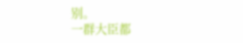别。
一群大臣都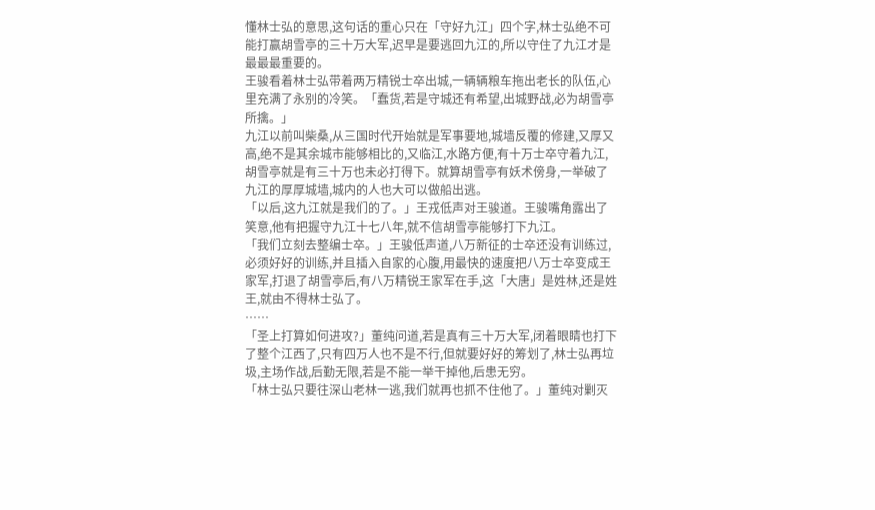懂林士弘的意思,这句话的重心只在「守好九江」四个字,林士弘绝不可能打赢胡雪亭的三十万大军,迟早是要逃回九江的,所以守住了九江才是最最最重要的。
王骏看着林士弘带着两万精锐士卒出城,一辆辆粮车拖出老长的队伍,心里充满了永别的冷笑。「蠢货,若是守城还有希望,出城野战,必为胡雪亭所擒。」
九江以前叫柴桑,从三国时代开始就是军事要地,城墙反覆的修建,又厚又高,绝不是其余城市能够相比的,又临江,水路方便,有十万士卒守着九江,胡雪亭就是有三十万也未必打得下。就算胡雪亭有妖术傍身,一举破了九江的厚厚城墙,城内的人也大可以做船出逃。
「以后,这九江就是我们的了。」王戎低声对王骏道。王骏嘴角露出了笑意,他有把握守九江十七八年,就不信胡雪亭能够打下九江。
「我们立刻去整编士卒。」王骏低声道,八万新征的士卒还没有训练过,必须好好的训练,并且插入自家的心腹,用最快的速度把八万士卒变成王家军,打退了胡雪亭后,有八万精锐王家军在手,这「大唐」是姓林,还是姓王,就由不得林士弘了。
……
「圣上打算如何进攻?」董纯问道,若是真有三十万大军,闭着眼睛也打下了整个江西了,只有四万人也不是不行,但就要好好的筹划了,林士弘再垃圾,主场作战,后勤无限,若是不能一举干掉他,后患无穷。
「林士弘只要往深山老林一逃,我们就再也抓不住他了。」董纯对剿灭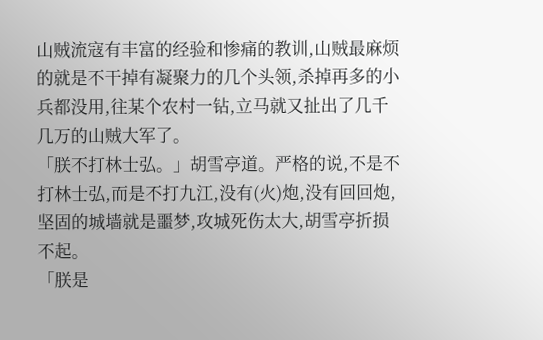山贼流寇有丰富的经验和惨痛的教训,山贼最麻烦的就是不干掉有凝聚力的几个头领,杀掉再多的小兵都没用,往某个农村一钻,立马就又扯出了几千几万的山贼大军了。
「朕不打林士弘。」胡雪亭道。严格的说,不是不打林士弘,而是不打九江,没有(火)炮,没有回回炮,坚固的城墙就是噩梦,攻城死伤太大,胡雪亭折损不起。
「朕是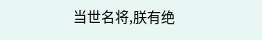当世名将,朕有绝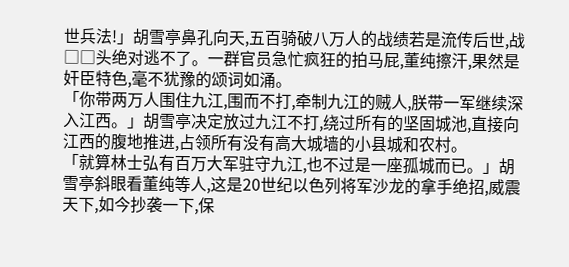世兵法!」胡雪亭鼻孔向天,五百骑破八万人的战绩若是流传后世,战□□头绝对逃不了。一群官员急忙疯狂的拍马屁,董纯擦汗,果然是奸臣特色,毫不犹豫的颂词如涌。
「你带两万人围住九江,围而不打,牵制九江的贼人,朕带一军继续深入江西。」胡雪亭决定放过九江不打,绕过所有的坚固城池,直接向江西的腹地推进,占领所有没有高大城墙的小县城和农村。
「就算林士弘有百万大军驻守九江,也不过是一座孤城而已。」胡雪亭斜眼看董纯等人,这是20世纪以色列将军沙龙的拿手绝招,威震天下,如今抄袭一下,保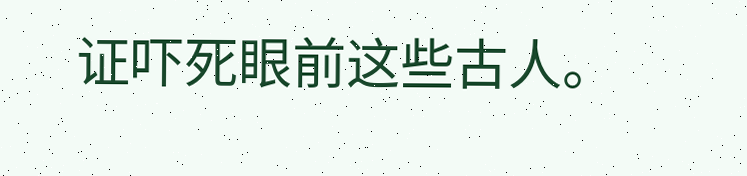证吓死眼前这些古人。